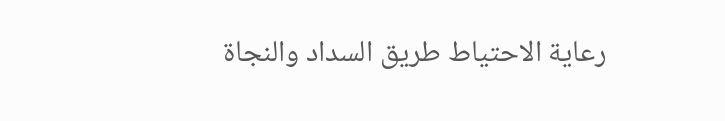رعاية الاحتياط طريق السداد والنجاة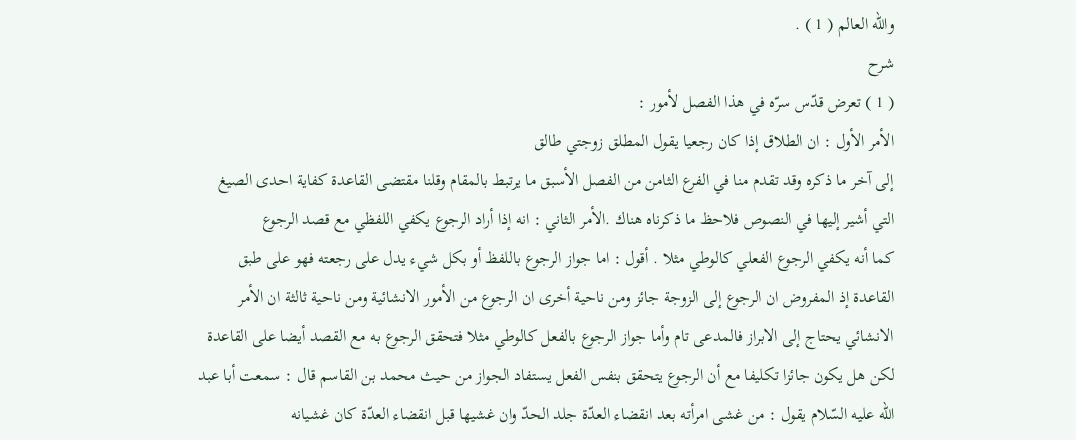واللّه العالم ( 1 ) .
شرح
( 1 ) تعرض قدّس سرّه في هذا الفصل لأمور :
الأمر الأول : ان الطلاق إذا كان رجعيا يقول المطلق زوجتي طالق
إلى آخر ما ذكره وقد تقدم منا في الفرع الثامن من الفصل الأسبق ما يرتبط بالمقام وقلنا مقتضى القاعدة كفاية احدى الصيغ التي أشير إليها في النصوص فلاحظ ما ذكرناه هناك .الأمر الثاني : انه إذا أراد الرجوع يكفي اللفظي مع قصد الرجوع
كما أنه يكفي الرجوع الفعلي كالوطي مثلا . أقول : اما جواز الرجوع باللفظ أو بكل شيء يدل على رجعته فهو على طبق القاعدة إذ المفروض ان الرجوع إلى الزوجة جائز ومن ناحية أخرى ان الرجوع من الأمور الانشائية ومن ناحية ثالثة ان الأمر الانشائي يحتاج إلى الابراز فالمدعى تام وأما جواز الرجوع بالفعل كالوطي مثلا فتحقق الرجوع به مع القصد أيضا على القاعدة لكن هل يكون جائزا تكليفا مع أن الرجوع يتحقق بنفس الفعل يستفاد الجواز من حيث محمد بن القاسم قال : سمعت أبا عبد اللّه عليه السّلام يقول : من غشى امرأته بعد انقضاء العدّة جلد الحدّ وان غشيها قبل انقضاء العدّة كان غشيانه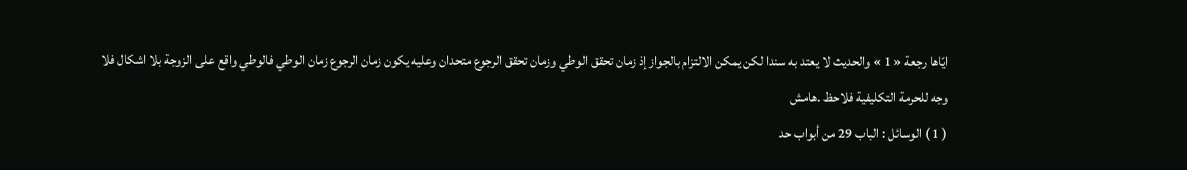ايّاها رجعة « 1 » والحديث لا يعتد به سندا لكن يمكن الالتزام بالجواز إذ زمان تحقق الوطي وزمان تحقق الرجوع متحدان وعليه يكون زمان الرجوع زمان الوطي فالوطي واقع على الزوجة بلا اشكال فلا وجه للحرمة التكليفية فلاحظ .هامش
( 1 ) الوسائل : الباب 29 من أبواب حد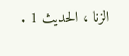الزنا ، الحديث 1 .